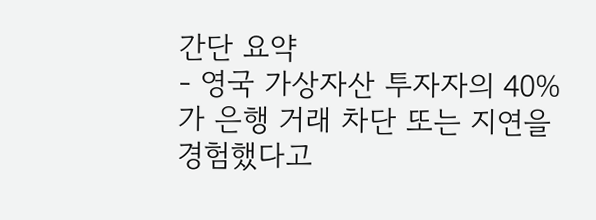간단 요약
- 영국 가상자산 투자자의 40%가 은행 거래 차단 또는 지연을 경험했다고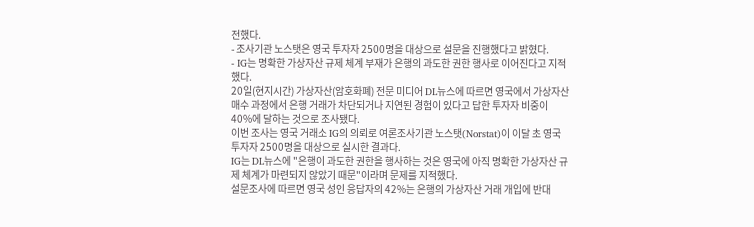전했다.
- 조사기관 노스탯은 영국 투자자 2500명을 대상으로 설문을 진행했다고 밝혔다.
- IG는 명확한 가상자산 규제 체계 부재가 은행의 과도한 권한 행사로 이어진다고 지적했다.
20일(현지시간) 가상자산(암호화폐) 전문 미디어 DL뉴스에 따르면 영국에서 가상자산 매수 과정에서 은행 거래가 차단되거나 지연된 경험이 있다고 답한 투자자 비중이 40%에 달하는 것으로 조사됐다.
이번 조사는 영국 거래소 IG의 의뢰로 여론조사기관 노스탯(Norstat)이 이달 초 영국 투자자 2500명을 대상으로 실시한 결과다.
IG는 DL뉴스에 "은행이 과도한 권한을 행사하는 것은 영국에 아직 명확한 가상자산 규제 체계가 마련되지 않았기 때문"이라며 문제를 지적했다.
설문조사에 따르면 영국 성인 응답자의 42%는 은행의 가상자산 거래 개입에 반대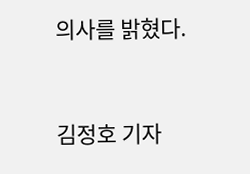의사를 밝혔다.


김정호 기자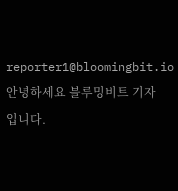reporter1@bloomingbit.io안녕하세요 블루밍비트 기자입니다.